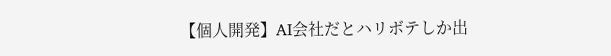【個人開発】AI会社だとハリボテしか出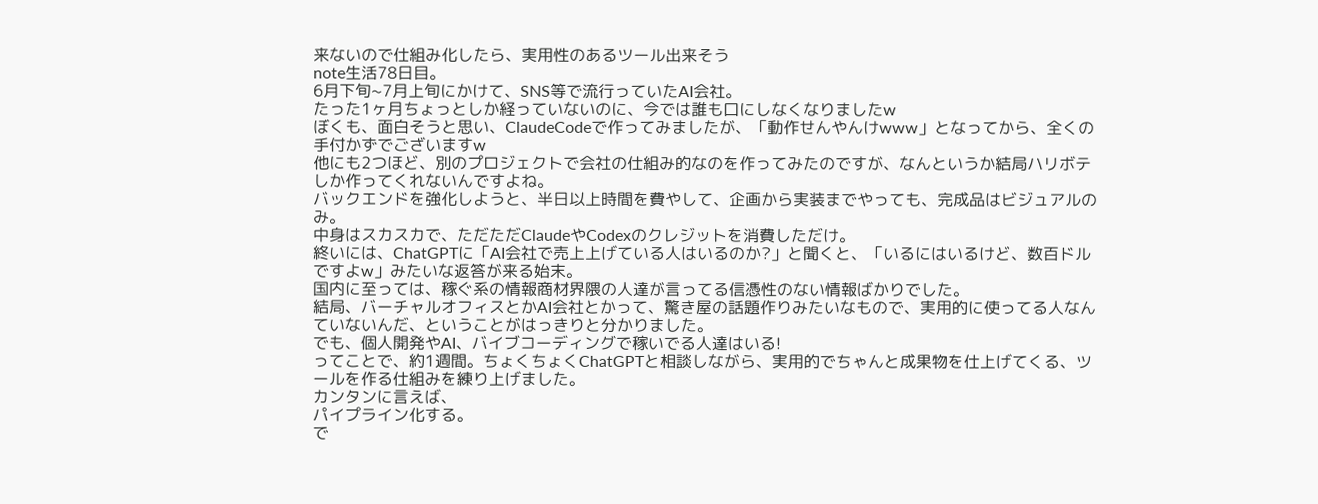来ないので仕組み化したら、実用性のあるツール出来そう
note生活78日目。
6月下旬~7月上旬にかけて、SNS等で流行っていたAI会社。
たった1ヶ月ちょっとしか経っていないのに、今では誰も口にしなくなりましたw
ぼくも、面白そうと思い、ClaudeCodeで作ってみましたが、「動作せんやんけwww」となってから、全くの手付かずでございますw
他にも2つほど、別のプロジェクトで会社の仕組み的なのを作ってみたのですが、なんというか結局ハリボテしか作ってくれないんですよね。
バックエンドを強化しようと、半日以上時間を費やして、企画から実装までやっても、完成品はビジュアルのみ。
中身はスカスカで、ただただClaudeやCodexのクレジットを消費しただけ。
終いには、ChatGPTに「AI会社で売上上げている人はいるのか?」と聞くと、「いるにはいるけど、数百ドルですよw」みたいな返答が来る始末。
国内に至っては、稼ぐ系の情報商材界隈の人達が言ってる信憑性のない情報ばかりでした。
結局、バーチャルオフィスとかAI会社とかって、驚き屋の話題作りみたいなもので、実用的に使ってる人なんていないんだ、ということがはっきりと分かりました。
でも、個人開発やAI、バイブコーディングで稼いでる人達はいる!
ってことで、約1週間。ちょくちょくChatGPTと相談しながら、実用的でちゃんと成果物を仕上げてくる、ツールを作る仕組みを練り上げました。
カンタンに言えば、
パイプライン化する。
で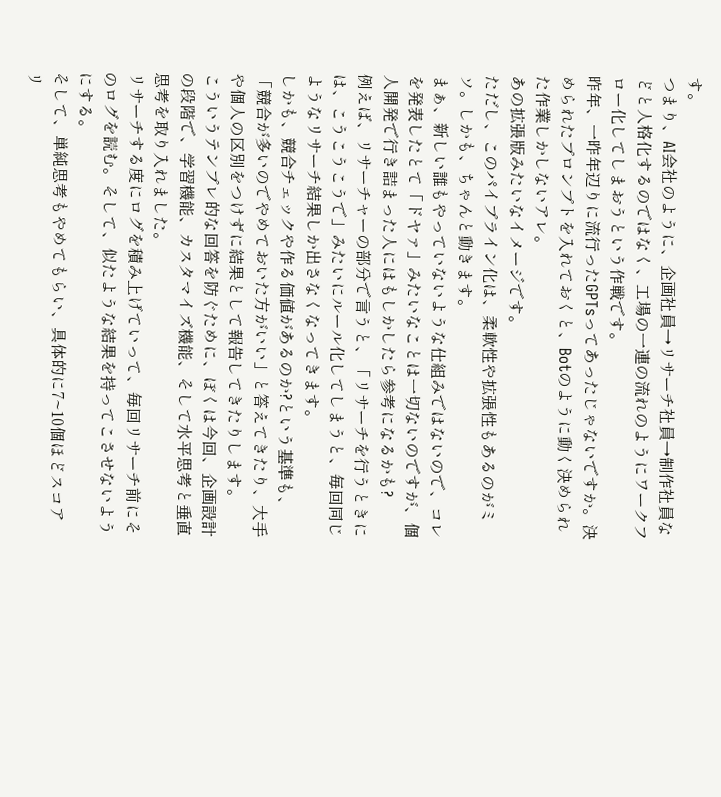す。
つまり、AI会社のように、企画社員→リサーチ社員→制作社員などと人格化するのではなく、工場の一連の流れのようにワークフロー化してしまおうという作戦です。
昨年、一昨年辺りに流行ったGPTsってあったじゃないですか。決められたプロンプトを入れておくと、Botのように動く決められた作業しかしないアレ。
あの拡張版みたいなイメージです。
ただし、このパイプライン化は、柔軟性や拡張性もあるのがミソ。しかも、ちゃんと動きます。
まぁ、新しい誰もやっていないような仕組みではないので、コレを発表したとて「ドヤァ」みたいなことは一切ないのですが、個人開発で行き詰まった人にはもしかしたら参考になるかも?
例えば、リサーチャーの部分で言うと、「リサーチを行うときには、こうこうこうで」みたいにルール化してしまうと、毎回同じようなリサーチ結果しか出さなくなってきます。
しかも、競合チェックや作る価値があるのか?という基準も、「競合が多いのでやめておいた方がいい」と答えてきたり、大手や個人の区別をつけずに結果として報告してきたりします。
こういうテンプレ的な回答を防ぐために、ぼくは今回、企画設計の段階で、学習機能、カスタマイズ機能、そして水平思考と垂直思考を取り入れました。
リサーチする度にログを積み上げていって、毎回リサーチ前にそのログを読む。そして、似たような結果を持ってこさせないようにする。
そして、単純思考もやめてもらい、具体的に7~10個ほどスコアリ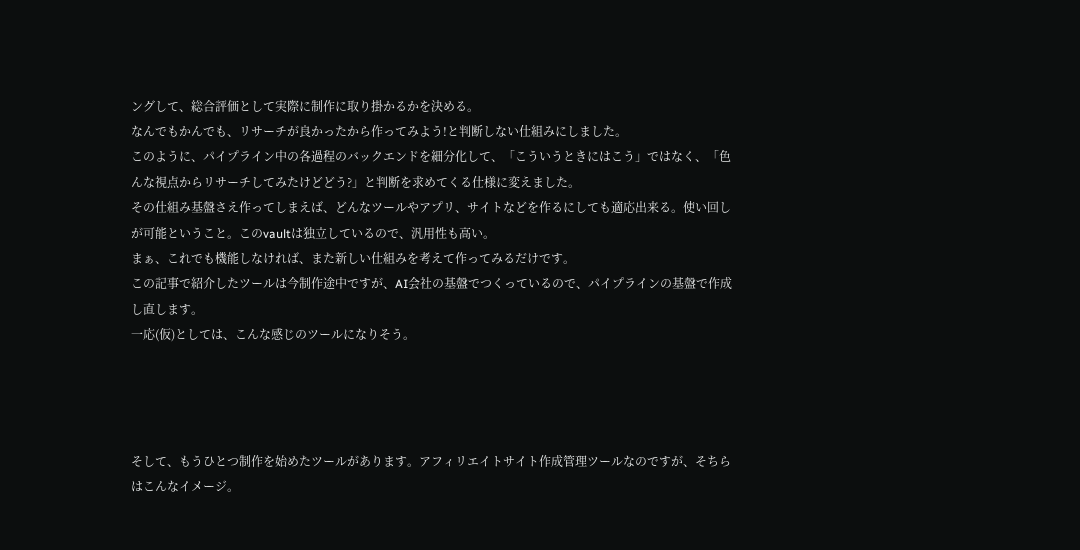ングして、総合評価として実際に制作に取り掛かるかを決める。
なんでもかんでも、リサーチが良かったから作ってみよう!と判断しない仕組みにしました。
このように、パイプライン中の各過程のバックエンドを細分化して、「こういうときにはこう」ではなく、「色んな視点からリサーチしてみたけどどう?」と判断を求めてくる仕様に変えました。
その仕組み基盤さえ作ってしまえば、どんなツールやアプリ、サイトなどを作るにしても適応出来る。使い回しが可能ということ。このvaultは独立しているので、汎用性も高い。
まぁ、これでも機能しなければ、また新しい仕組みを考えて作ってみるだけです。
この記事で紹介したツールは今制作途中ですが、AI会社の基盤でつくっているので、パイプラインの基盤で作成し直します。
一応(仮)としては、こんな感じのツールになりそう。




そして、もうひとつ制作を始めたツールがあります。アフィリエイトサイト作成管理ツールなのですが、そちらはこんなイメージ。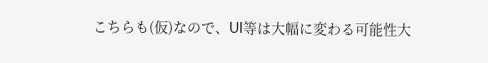こちらも(仮)なので、UI等は大幅に変わる可能性大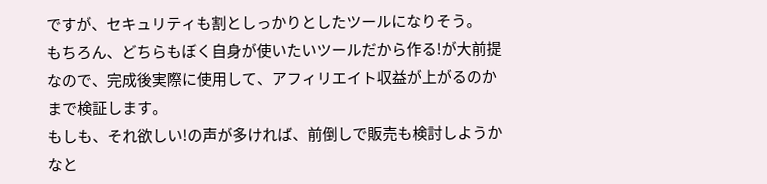ですが、セキュリティも割としっかりとしたツールになりそう。
もちろん、どちらもぼく自身が使いたいツールだから作る!が大前提なので、完成後実際に使用して、アフィリエイト収益が上がるのかまで検証します。
もしも、それ欲しい!の声が多ければ、前倒しで販売も検討しようかなと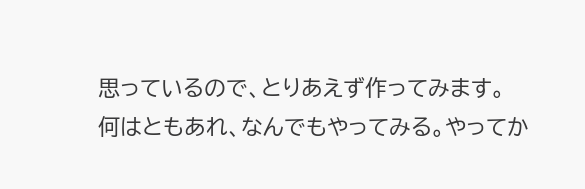思っているので、とりあえず作ってみます。
何はともあれ、なんでもやってみる。やってか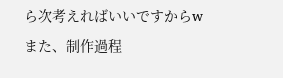ら次考えればいいですからw
また、制作過程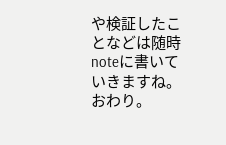や検証したことなどは随時noteに書いていきますね。
おわり。